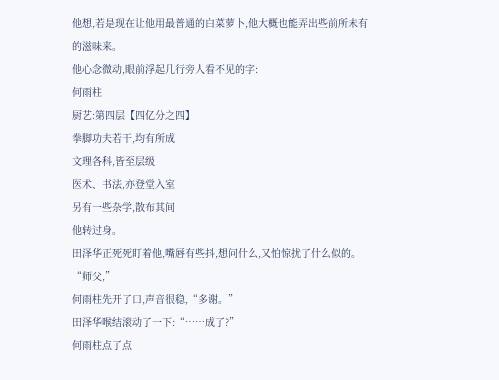他想,若是现在让他用最普通的白菜萝卜,他大概也能弄出些前所未有的滋味来。
他心念微动,眼前浮起几行旁人看不见的字:
何雨柱
厨艺:第四层【四亿分之四】
拳脚功夫若干,均有所成
文理各科,皆至层级
医术、书法,亦登堂入室
另有一些杂学,散布其间
他转过身。
田泽华正死死盯着他,嘴唇有些抖,想问什么,又怕惊扰了什么似的。
“师父,”
何雨柱先开了口,声音很稳,“多谢。”
田泽华喉结滚动了一下:“……成了?”
何雨柱点了点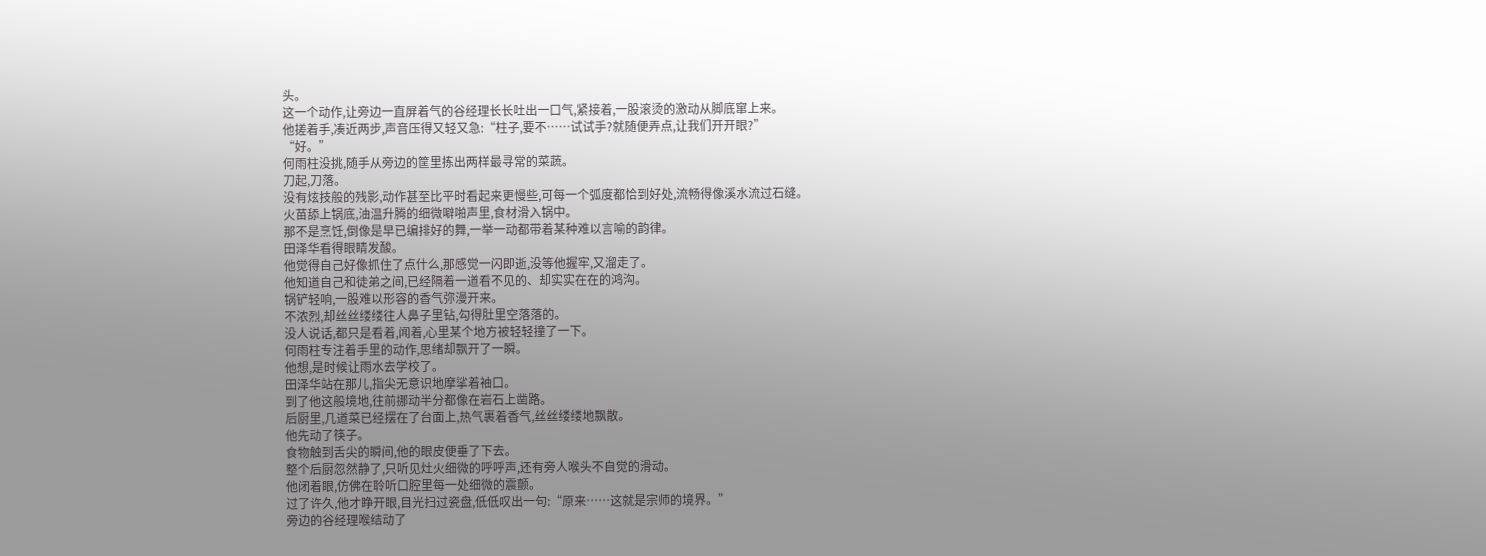头。
这一个动作,让旁边一直屏着气的谷经理长长吐出一口气,紧接着,一股滚烫的激动从脚底窜上来。
他搓着手,凑近两步,声音压得又轻又急:“柱子,要不……试试手?就随便弄点,让我们开开眼?”
“好。”
何雨柱没挑,随手从旁边的筐里拣出两样最寻常的菜蔬。
刀起,刀落。
没有炫技般的残影,动作甚至比平时看起来更慢些,可每一个弧度都恰到好处,流畅得像溪水流过石缝。
火苗舔上锅底,油温升腾的细微噼啪声里,食材滑入锅中。
那不是烹饪,倒像是早已编排好的舞,一举一动都带着某种难以言喻的韵律。
田泽华看得眼睛发酸。
他觉得自己好像抓住了点什么,那感觉一闪即逝,没等他握牢,又溜走了。
他知道自己和徒弟之间,已经隔着一道看不见的、却实实在在的鸿沟。
锅铲轻响,一股难以形容的香气弥漫开来。
不浓烈,却丝丝缕缕往人鼻子里钻,勾得肚里空落落的。
没人说话,都只是看着,闻着,心里某个地方被轻轻撞了一下。
何雨柱专注着手里的动作,思绪却飘开了一瞬。
他想,是时候让雨水去学校了。
田泽华站在那儿,指尖无意识地摩挲着袖口。
到了他这般境地,往前挪动半分都像在岩石上凿路。
后厨里,几道菜已经摆在了台面上,热气裹着香气,丝丝缕缕地飘散。
他先动了筷子。
食物触到舌尖的瞬间,他的眼皮便垂了下去。
整个后厨忽然静了,只听见灶火细微的呼呼声,还有旁人喉头不自觉的滑动。
他闭着眼,仿佛在聆听口腔里每一处细微的震颤。
过了许久,他才睁开眼,目光扫过瓷盘,低低叹出一句:“原来……这就是宗师的境界。”
旁边的谷经理喉结动了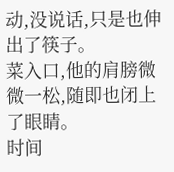动,没说话,只是也伸出了筷子。
菜入口,他的肩膀微微一松,随即也闭上了眼睛。
时间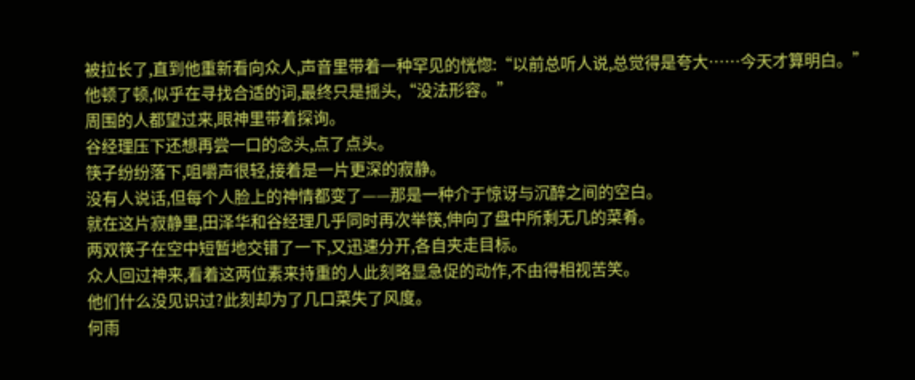被拉长了,直到他重新看向众人,声音里带着一种罕见的恍惚:“以前总听人说,总觉得是夸大……今天才算明白。”
他顿了顿,似乎在寻找合适的词,最终只是摇头,“没法形容。”
周围的人都望过来,眼神里带着探询。
谷经理压下还想再尝一口的念头,点了点头。
筷子纷纷落下,咀嚼声很轻,接着是一片更深的寂静。
没有人说话,但每个人脸上的神情都变了——那是一种介于惊讶与沉醉之间的空白。
就在这片寂静里,田泽华和谷经理几乎同时再次举筷,伸向了盘中所剩无几的菜肴。
两双筷子在空中短暂地交错了一下,又迅速分开,各自夹走目标。
众人回过神来,看着这两位素来持重的人此刻略显急促的动作,不由得相视苦笑。
他们什么没见识过?此刻却为了几口菜失了风度。
何雨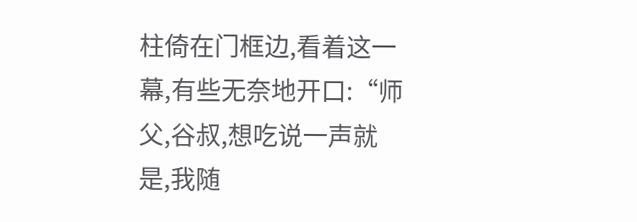柱倚在门框边,看着这一幕,有些无奈地开口:“师父,谷叔,想吃说一声就是,我随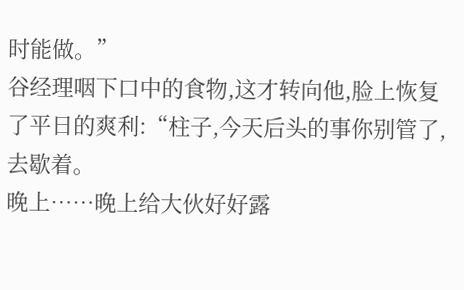时能做。”
谷经理咽下口中的食物,这才转向他,脸上恢复了平日的爽利:“柱子,今天后头的事你别管了,去歇着。
晚上……晚上给大伙好好露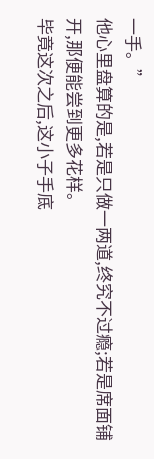一手。”
他心里盘算的是,若是只做一两道,终究不过瘾;若是席面铺开,那便能尝到更多花样。
毕竟这次之后,这小子手底